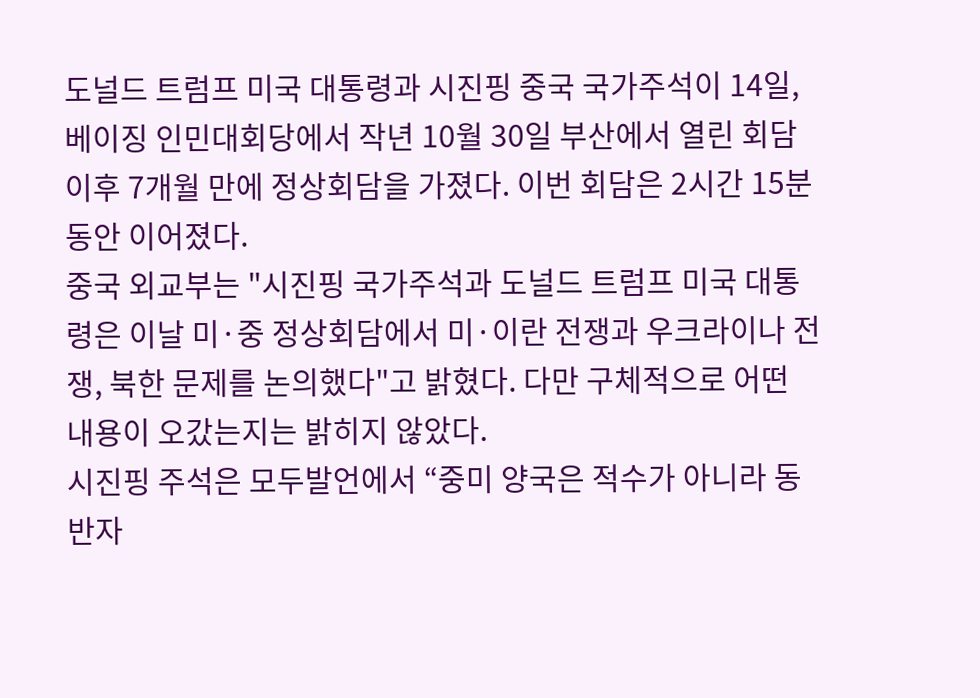도널드 트럼프 미국 대통령과 시진핑 중국 국가주석이 14일, 베이징 인민대회당에서 작년 10월 30일 부산에서 열린 회담 이후 7개월 만에 정상회담을 가졌다. 이번 회담은 2시간 15분 동안 이어졌다.
중국 외교부는 "시진핑 국가주석과 도널드 트럼프 미국 대통령은 이날 미·중 정상회담에서 미·이란 전쟁과 우크라이나 전쟁, 북한 문제를 논의했다"고 밝혔다. 다만 구체적으로 어떤 내용이 오갔는지는 밝히지 않았다.
시진핑 주석은 모두발언에서 “중미 양국은 적수가 아니라 동반자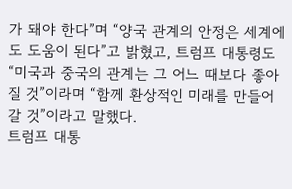가 돼야 한다”며 “양국 관계의 안정은 세계에도 도움이 된다”고 밝혔고, 트럼프 대통령도 “미국과 중국의 관계는 그 어느 때보다 좋아질 것”이라며 “함께 환상적인 미래를 만들어 갈 것”이라고 말했다.
트럼프 대통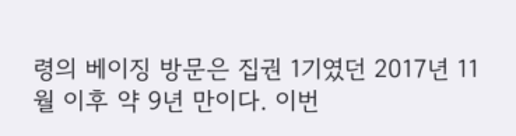령의 베이징 방문은 집권 1기였던 2017년 11월 이후 약 9년 만이다. 이번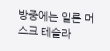방중에는 일론 머스크 테슬라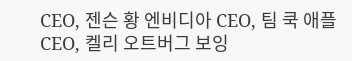CEO, 젠슨 황 엔비디아 CEO, 팀 쿡 애플 CEO, 켈리 오트버그 보잉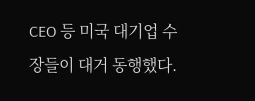CEO 등 미국 대기업 수장들이 대거 동행했다.